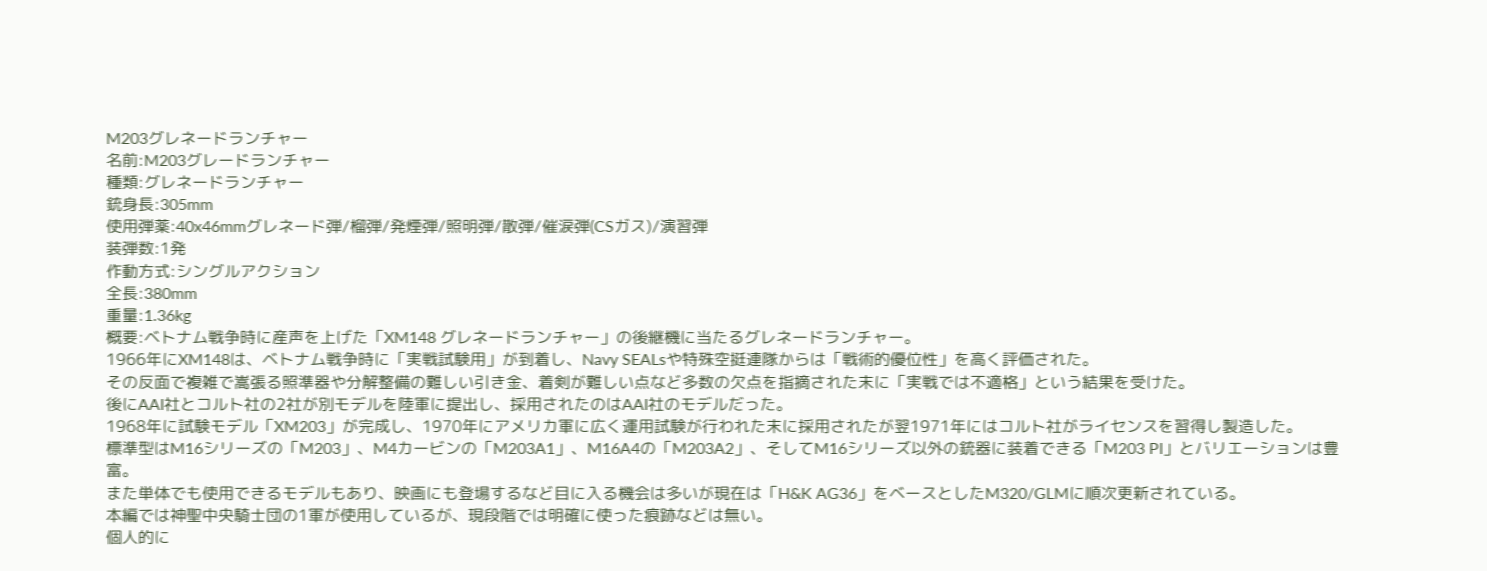M203グレネードランチャー
名前:M203グレードランチャー
種類:グレネードランチャー
銃身長:305mm
使用弾薬:40x46mmグレネード弾/榴弾/発煙弾/照明弾/散弾/催涙弾(CSガス)/演習弾
装弾数:1発
作動方式:シングルアクション
全長:380mm
重量:1.36kg
概要:ベトナム戦争時に産声を上げた「XM148 グレネードランチャー」の後継機に当たるグレネードランチャー。
1966年にXM148は、ベトナム戦争時に「実戦試験用」が到着し、Navy SEALsや特殊空挺連隊からは「戦術的優位性」を高く評価された。
その反面で複雑で嵩張る照準器や分解整備の難しい引き金、着剣が難しい点など多数の欠点を指摘された末に「実戦では不適格」という結果を受けた。
後にAAI社とコルト社の2社が別モデルを陸軍に提出し、採用されたのはAAI社のモデルだった。
1968年に試験モデル「XM203」が完成し、1970年にアメリカ軍に広く運用試験が行われた末に採用されたが翌1971年にはコルト社がライセンスを習得し製造した。
標準型はM16シリーズの「M203」、M4カービンの「M203A1」、M16A4の「M203A2」、そしてM16シリーズ以外の銃器に装着できる「M203 PI」とバリエーションは豊富。
また単体でも使用できるモデルもあり、映画にも登場するなど目に入る機会は多いが現在は「H&K AG36」をベースとしたM320/GLMに順次更新されている。
本編では神聖中央騎士団の1軍が使用しているが、現段階では明確に使った痕跡などは無い。
個人的に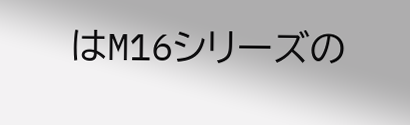はM16シリーズの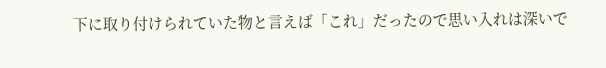下に取り付けられていた物と言えば「これ」だったので思い入れは深いで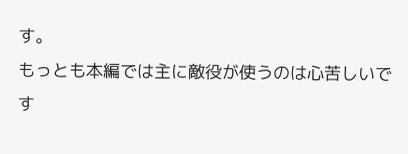す。
もっとも本編では主に敵役が使うのは心苦しいです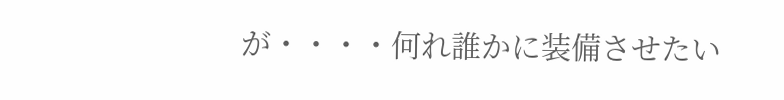が・・・・何れ誰かに装備させたい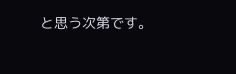と思う次第です。